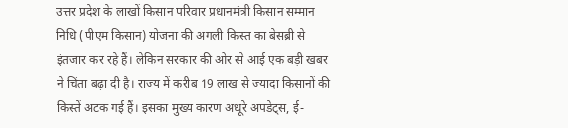उत्तर प्रदेश के लाखों किसान परिवार प्रधानमंत्री किसान सम्मान निधि (पीएम किसान) योजना की अगली किस्त का बेसब्री से इंतजार कर रहे हैं। लेकिन सरकार की ओर से आई एक बड़ी खबर ने चिंता बढ़ा दी है। राज्य में करीब 19 लाख से ज्यादा किसानों की किस्तें अटक गई हैं। इसका मुख्य कारण अधूरे अपडेट्स, ई-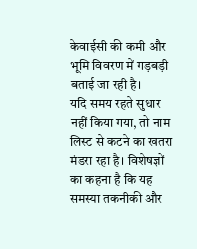केवाईसी की कमी और भूमि विवरण में गड़बड़ी बताई जा रही है।
यदि समय रहते सुधार नहीं किया गया, तो नाम लिस्ट से कटने का खतरा मंडरा रहा है। विशेषज्ञों का कहना है कि यह समस्या तकनीकी और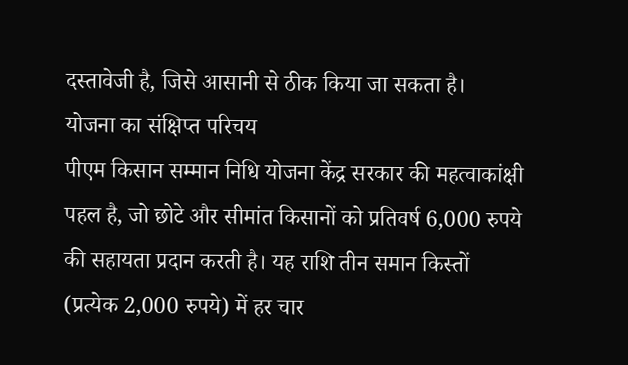दस्तावेजी है, जिसे आसानी से ठीक किया जा सकता है।
योजना का संक्षिप्त परिचय
पीएम किसान सम्मान निधि योजना केंद्र सरकार की महत्वाकांक्षी पहल है, जो छोटे और सीमांत किसानों को प्रतिवर्ष 6,000 रुपये की सहायता प्रदान करती है। यह राशि तीन समान किस्तों (प्रत्येक 2,000 रुपये) में हर चार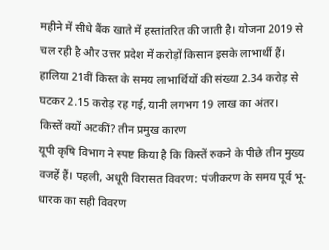महीने में सीधे बैंक खाते में हस्तांतरित की जाती है। योजना 2019 से चल रही है और उत्तर प्रदेश में करोड़ों किसान इसके लाभार्थी हैं। हालिया 21वीं किस्त के समय लाभार्थियों की संख्या 2.34 करोड़ से घटकर 2.15 करोड़ रह गई, यानी लगभग 19 लाख का अंतर।
किस्तें क्यों अटकीं? तीन प्रमुख कारण
यूपी कृषि विभाग ने स्पष्ट किया है कि किस्तें रुकने के पीछे तीन मुख्य वजहें हैं। पहली, अधूरी विरासत विवरण: पंजीकरण के समय पूर्व भू-धारक का सही विवरण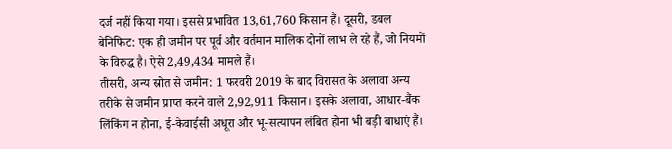दर्ज नहीं किया गया। इससे प्रभावित 13,61,760 किसान हैं। दूसरी, डबल बेनिफिट: एक ही जमीन पर पूर्व और वर्तमान मालिक दोनों लाभ ले रहे हैं, जो नियमों के विरुद्ध है। ऐसे 2,49,434 मामले हैं।
तीसरी, अन्य स्रोत से जमीन: 1 फरवरी 2019 के बाद विरासत के अलावा अन्य तरीके से जमीन प्राप्त करने वाले 2,92,911 किसान। इसके अलावा, आधार-बैंक लिंकिंग न होना, ई-केवाईसी अधूरा और भू-सत्यापन लंबित होना भी बड़ी बाधाएं हैं।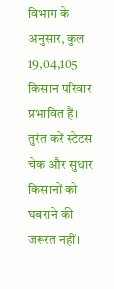विभाग के अनुसार, कुल 19,04,105 किसान परिवार प्रभावित हैं।
तुरंत करें स्टेटस चेक और सुधार
किसानों को घबराने की जरूरत नहीं।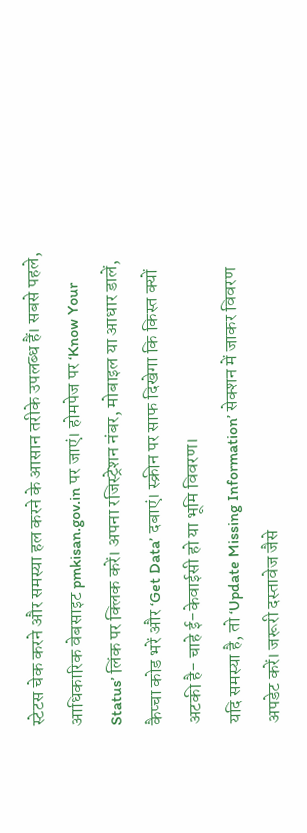स्टेटस चेक करने और समस्या हल करने के आसान तरीके उपलब्ध हैं। सबसे पहले, आधिकारिक वेबसाइट pmkisan.gov.in पर जाएं। होमपेज पर ‘Know Your Status’ लिंक पर क्लिक करें। अपना रजिस्ट्रेशन नंबर, मोबाइल या आधार डालें, कैप्चा कोड भरें और ‘Get Data’ दबाएं। स्क्रीन पर साफ दिखेगा कि किस्त क्यों अटकी है- चाहे ई-केवाईसी हो या भूमि विवरण।
यदि समस्या है, तो ‘Update Missing Information’ सेक्शन में जाकर विवरण अपडेट करें। जरूरी दस्तावेज जैसे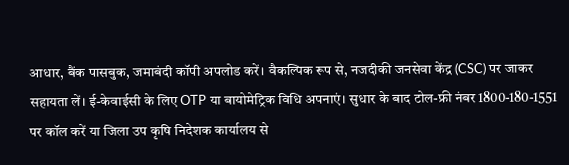आधार, बैंक पासबुक, जमाबंदी कॉपी अपलोड करें। वैकल्पिक रूप से, नजदीकी जनसेवा केंद्र (CSC) पर जाकर सहायता लें। ई-केवाईसी के लिए OTP या बायोमेट्रिक विधि अपनाएं। सुधार के बाद टोल-फ्री नंबर 1800-180-1551 पर कॉल करें या जिला उप कृषि निदेशक कार्यालय से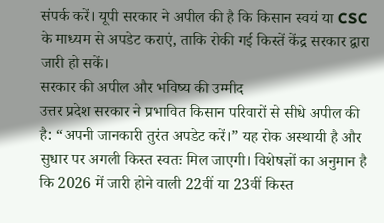संपर्क करें। यूपी सरकार ने अपील की है कि किसान स्वयं या CSC के माध्यम से अपडेट कराएं, ताकि रोकी गई किस्तें केंद्र सरकार द्वारा जारी हो सकें।
सरकार की अपील और भविष्य की उम्मीद
उत्तर प्रदेश सरकार ने प्रभावित किसान परिवारों से सीधे अपील की है: “अपनी जानकारी तुरंत अपडेट करें।” यह रोक अस्थायी है और सुधार पर अगली किस्त स्वतः मिल जाएगी। विशेषज्ञों का अनुमान है कि 2026 में जारी होने वाली 22वीं या 23वीं किस्त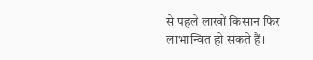से पहले लाखों किसान फिर लाभान्वित हो सकते हैं।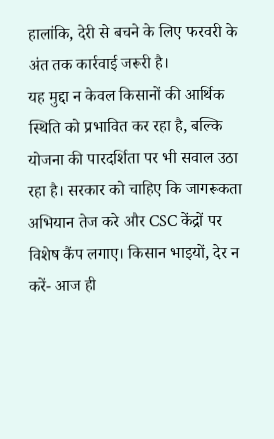हालांकि, देरी से बचने के लिए फरवरी के अंत तक कार्रवाई जरूरी है।
यह मुद्दा न केवल किसानों की आर्थिक स्थिति को प्रभावित कर रहा है, बल्कि योजना की पारदर्शिता पर भी सवाल उठा रहा है। सरकार को चाहिए कि जागरूकता अभियान तेज करे और CSC केंद्रों पर विशेष कैंप लगाए। किसान भाइयों, देर न करें- आज ही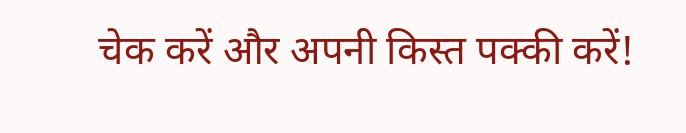चेक करें और अपनी किस्त पक्की करें!